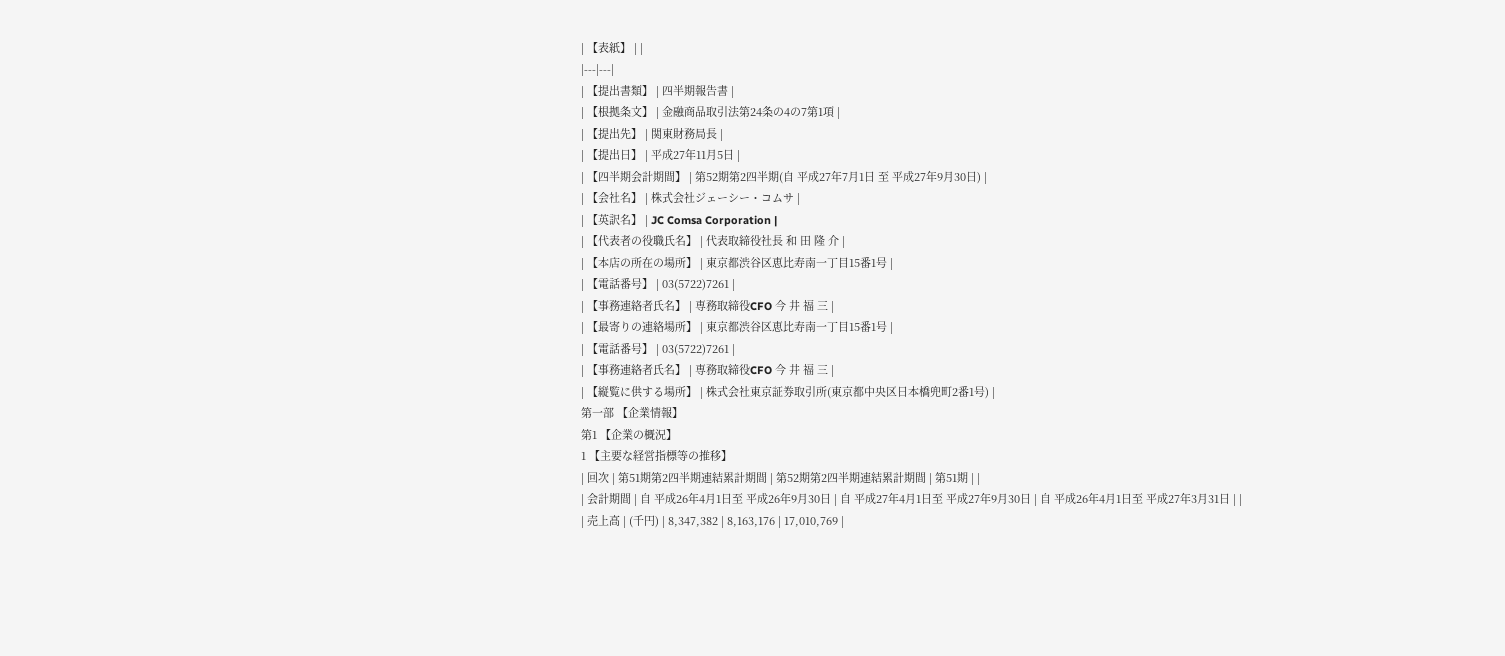| 【表紙】 | |
|---|---|
| 【提出書類】 | 四半期報告書 |
| 【根拠条文】 | 金融商品取引法第24条の4の7第1項 |
| 【提出先】 | 関東財務局長 |
| 【提出日】 | 平成27年11月5日 |
| 【四半期会計期間】 | 第52期第2四半期(自 平成27年7月1日 至 平成27年9月30日) |
| 【会社名】 | 株式会社ジェーシー・コムサ |
| 【英訳名】 | JC Comsa Corporation |
| 【代表者の役職氏名】 | 代表取締役社長 和 田 隆 介 |
| 【本店の所在の場所】 | 東京都渋谷区恵比寿南一丁目15番1号 |
| 【電話番号】 | 03(5722)7261 |
| 【事務連絡者氏名】 | 専務取締役CFO 今 井 福 三 |
| 【最寄りの連絡場所】 | 東京都渋谷区恵比寿南一丁目15番1号 |
| 【電話番号】 | 03(5722)7261 |
| 【事務連絡者氏名】 | 専務取締役CFO 今 井 福 三 |
| 【縦覧に供する場所】 | 株式会社東京証券取引所(東京都中央区日本橋兜町2番1号) |
第一部 【企業情報】
第1 【企業の概況】
1 【主要な経営指標等の推移】
| 回次 | 第51期第2四半期連結累計期間 | 第52期第2四半期連結累計期間 | 第51期 | |
| 会計期間 | 自 平成26年4月1日至 平成26年9月30日 | 自 平成27年4月1日至 平成27年9月30日 | 自 平成26年4月1日至 平成27年3月31日 | |
| 売上高 | (千円) | 8,347,382 | 8,163,176 | 17,010,769 |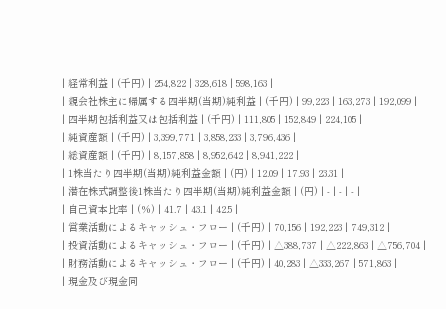| 経常利益 | (千円) | 254,822 | 328,618 | 598,163 |
| 親会社株主に帰属する四半期(当期)純利益 | (千円) | 99,223 | 163,273 | 192,099 |
| 四半期包括利益又は包括利益 | (千円) | 111,805 | 152,849 | 224,105 |
| 純資産額 | (千円) | 3,399,771 | 3,858,233 | 3,796,436 |
| 総資産額 | (千円) | 8,157,858 | 8,952,642 | 8,941,222 |
| 1株当たり四半期(当期)純利益金額 | (円) | 12.09 | 17.93 | 23.31 |
| 潜在株式調整後1株当たり四半期(当期)純利益金額 | (円) | - | - | - |
| 自己資本比率 | (%) | 41.7 | 43.1 | 42.5 |
| 営業活動によるキャッシュ・フロー | (千円) | 70,156 | 192,223 | 749,312 |
| 投資活動によるキャッシュ・フロー | (千円) | △388,737 | △222,863 | △756,704 |
| 財務活動によるキャッシュ・フロー | (千円) | 40,283 | △333,267 | 571,863 |
| 現金及び現金同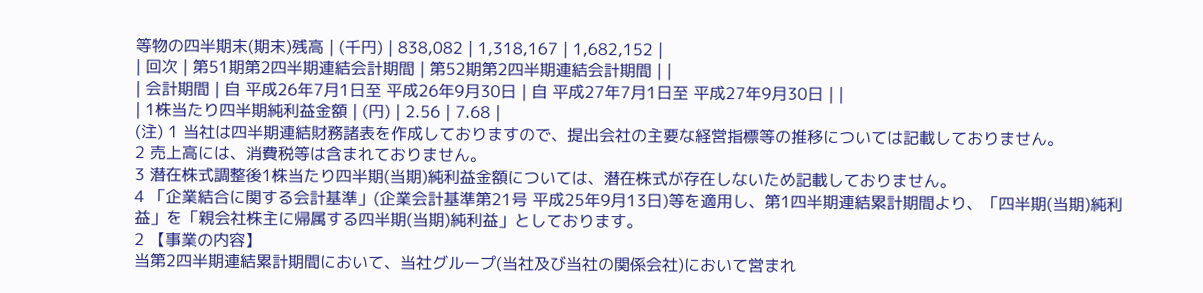等物の四半期末(期末)残高 | (千円) | 838,082 | 1,318,167 | 1,682,152 |
| 回次 | 第51期第2四半期連結会計期間 | 第52期第2四半期連結会計期間 | |
| 会計期間 | 自 平成26年7月1日至 平成26年9月30日 | 自 平成27年7月1日至 平成27年9月30日 | |
| 1株当たり四半期純利益金額 | (円) | 2.56 | 7.68 |
(注) 1 当社は四半期連結財務諸表を作成しておりますので、提出会社の主要な経営指標等の推移については記載しておりません。
2 売上高には、消費税等は含まれておりません。
3 潜在株式調整後1株当たり四半期(当期)純利益金額については、潜在株式が存在しないため記載しておりません。
4 「企業結合に関する会計基準」(企業会計基準第21号 平成25年9月13日)等を適用し、第1四半期連結累計期間より、「四半期(当期)純利益」を「親会社株主に帰属する四半期(当期)純利益」としております。
2 【事業の内容】
当第2四半期連結累計期間において、当社グループ(当社及び当社の関係会社)において営まれ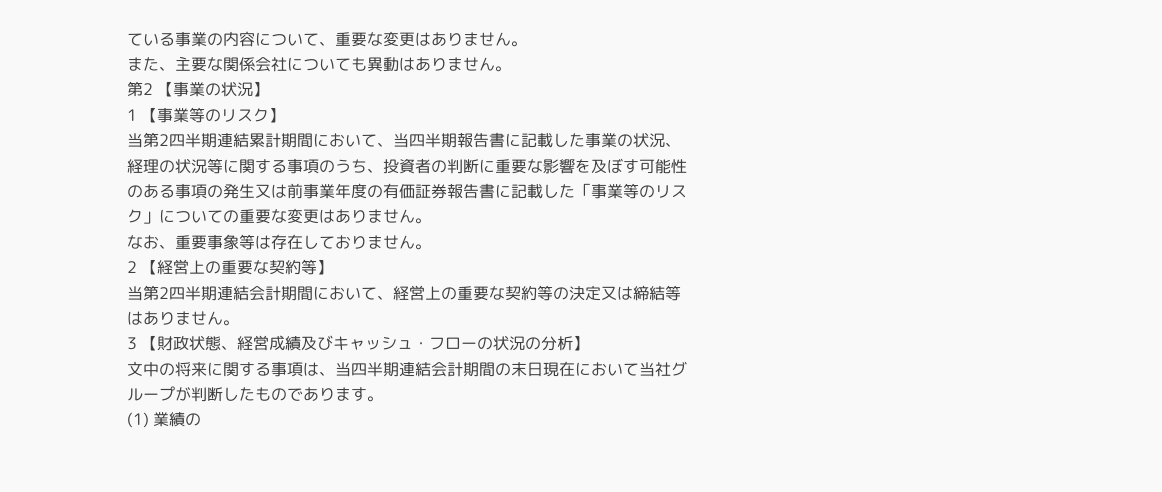ている事業の内容について、重要な変更はありません。
また、主要な関係会社についても異動はありません。
第2 【事業の状況】
1 【事業等のリスク】
当第2四半期連結累計期間において、当四半期報告書に記載した事業の状況、経理の状況等に関する事項のうち、投資者の判断に重要な影響を及ぼす可能性のある事項の発生又は前事業年度の有価証券報告書に記載した「事業等のリスク」についての重要な変更はありません。
なお、重要事象等は存在しておりません。
2 【経営上の重要な契約等】
当第2四半期連結会計期間において、経営上の重要な契約等の決定又は締結等はありません。
3 【財政状態、経営成績及びキャッシュ・フローの状況の分析】
文中の将来に関する事項は、当四半期連結会計期間の末日現在において当社グループが判断したものであります。
(1) 業績の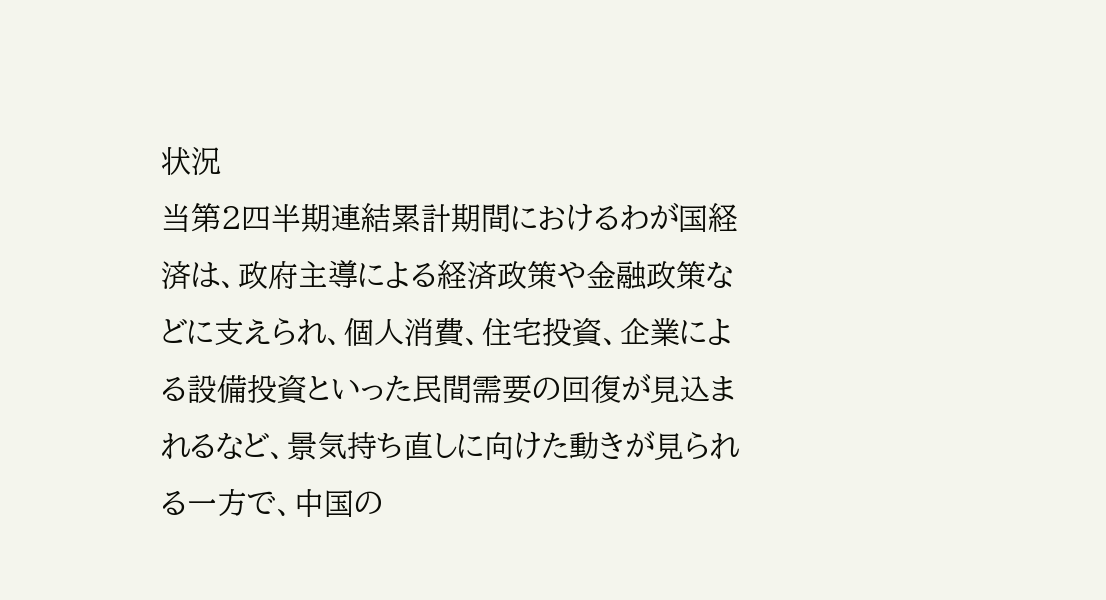状況
当第2四半期連結累計期間におけるわが国経済は、政府主導による経済政策や金融政策などに支えられ、個人消費、住宅投資、企業による設備投資といった民間需要の回復が見込まれるなど、景気持ち直しに向けた動きが見られる一方で、中国の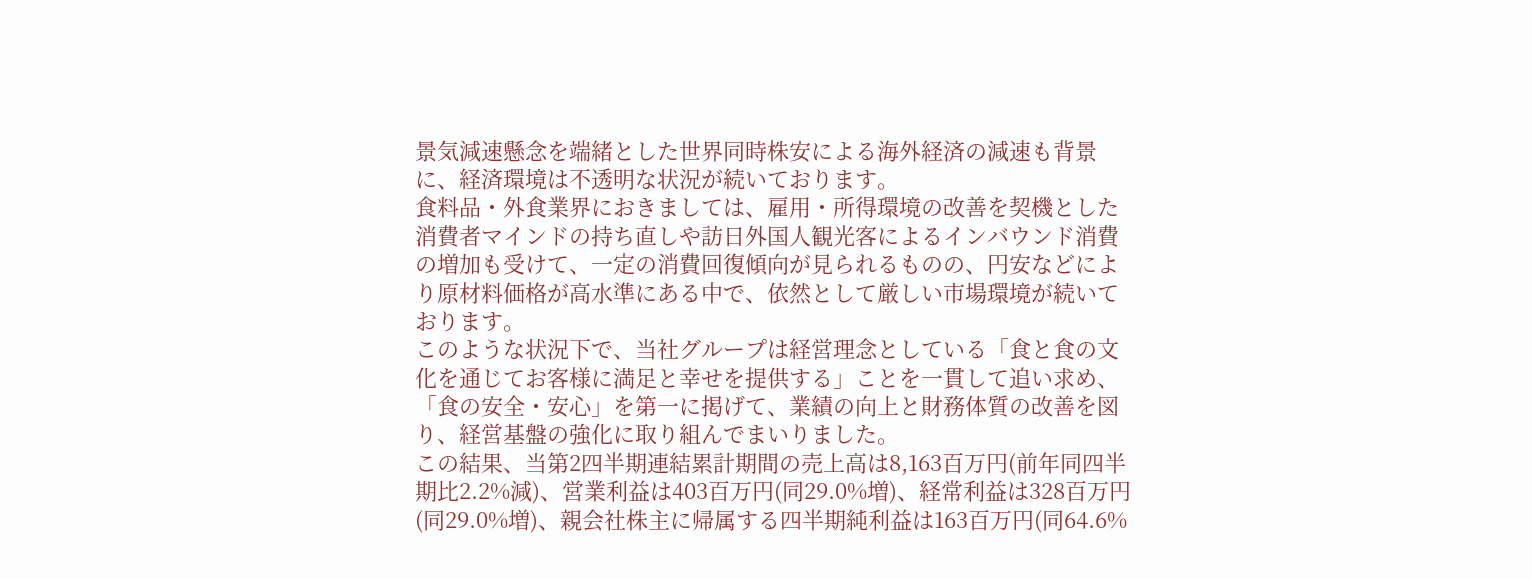景気減速懸念を端緒とした世界同時株安による海外経済の減速も背景に、経済環境は不透明な状況が続いております。
食料品・外食業界におきましては、雇用・所得環境の改善を契機とした消費者マインドの持ち直しや訪日外国人観光客によるインバウンド消費の増加も受けて、一定の消費回復傾向が見られるものの、円安などにより原材料価格が高水準にある中で、依然として厳しい市場環境が続いております。
このような状況下で、当社グループは経営理念としている「食と食の文化を通じてお客様に満足と幸せを提供する」ことを一貫して追い求め、「食の安全・安心」を第一に掲げて、業績の向上と財務体質の改善を図り、経営基盤の強化に取り組んでまいりました。
この結果、当第2四半期連結累計期間の売上高は8,163百万円(前年同四半期比2.2%減)、営業利益は403百万円(同29.0%増)、経常利益は328百万円(同29.0%増)、親会社株主に帰属する四半期純利益は163百万円(同64.6%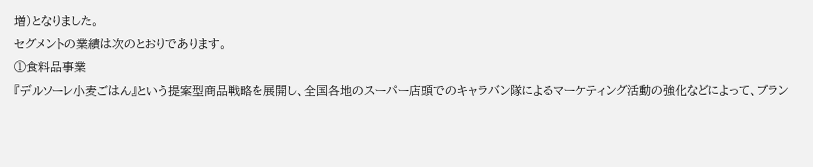増)となりました。
セグメントの業績は次のとおりであります。
①食料品事業
『デルソーレ小麦ごはん』という提案型商品戦略を展開し、全国各地のスーパー店頭でのキャラバン隊によるマーケティング活動の強化などによって、ブラン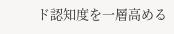ド認知度を一層高める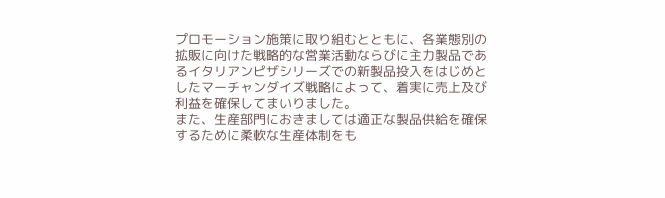プロモーション施策に取り組むとともに、各業態別の拡販に向けた戦略的な営業活動ならびに主力製品であるイタリアンピザシリーズでの新製品投入をはじめとしたマーチャンダイズ戦略によって、着実に売上及び利益を確保してまいりました。
また、生産部門におきましては適正な製品供給を確保するために柔軟な生産体制をも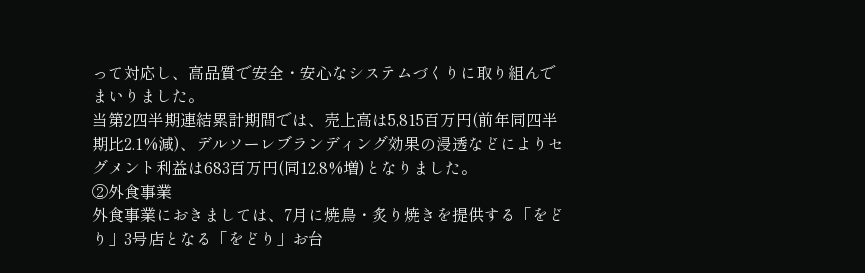って対応し、高品質で安全・安心なシステムづくりに取り組んでまいりました。
当第2四半期連結累計期間では、売上高は5,815百万円(前年同四半期比2.1%減)、デルソーレブランディング効果の浸透などによりセグメント利益は683百万円(同12.8%増)となりました。
②外食事業
外食事業におきましては、7月に焼鳥・炙り焼きを提供する「をどり」3号店となる「をどり」お台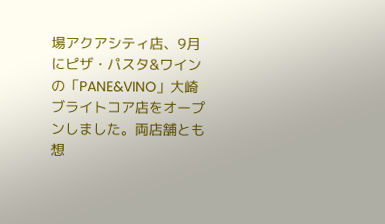場アクアシティ店、9月にピザ・パスタ&ワインの「PANE&VINO」大崎ブライトコア店をオープンしました。両店舗とも想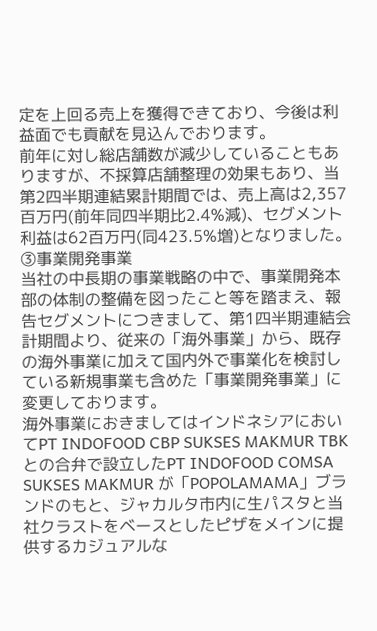定を上回る売上を獲得できており、今後は利益面でも貢献を見込んでおります。
前年に対し総店舗数が減少していることもありますが、不採算店舗整理の効果もあり、当第2四半期連結累計期間では、売上高は2,357百万円(前年同四半期比2.4%減)、セグメント利益は62百万円(同423.5%増)となりました。
③事業開発事業
当社の中長期の事業戦略の中で、事業開発本部の体制の整備を図ったこと等を踏まえ、報告セグメントにつきまして、第1四半期連結会計期間より、従来の「海外事業」から、既存の海外事業に加えて国内外で事業化を検討している新規事業も含めた「事業開発事業」に変更しております。
海外事業におきましてはインドネシアにおいてPT INDOFOOD CBP SUKSES MAKMUR TBKとの合弁で設立したPT INDOFOOD COMSA SUKSES MAKMUR が「POPOLAMAMA」ブランドのもと、ジャカルタ市内に生パスタと当社クラストをベースとしたピザをメインに提供するカジュアルな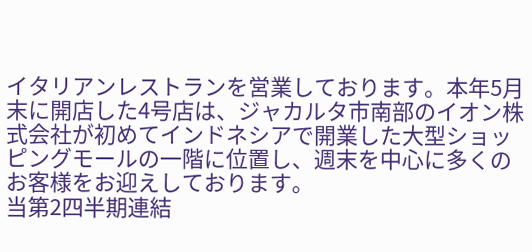イタリアンレストランを営業しております。本年5月末に開店した4号店は、ジャカルタ市南部のイオン株式会社が初めてインドネシアで開業した大型ショッピングモールの一階に位置し、週末を中心に多くのお客様をお迎えしております。
当第2四半期連結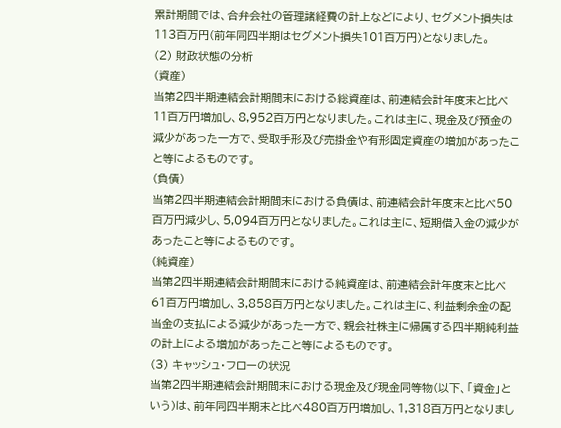累計期間では、合弁会社の管理諸経費の計上などにより、セグメント損失は113百万円(前年同四半期はセグメント損失101百万円)となりました。
(2) 財政状態の分析
(資産)
当第2四半期連結会計期間末における総資産は、前連結会計年度末と比べ11百万円増加し、8,952百万円となりました。これは主に、現金及び預金の減少があった一方で、受取手形及び売掛金や有形固定資産の増加があったこと等によるものです。
(負債)
当第2四半期連結会計期間末における負債は、前連結会計年度末と比べ50百万円減少し、5,094百万円となりました。これは主に、短期借入金の減少があったこと等によるものです。
(純資産)
当第2四半期連結会計期間末における純資産は、前連結会計年度末と比べ61百万円増加し、3,858百万円となりました。これは主に、利益剰余金の配当金の支払による減少があった一方で、親会社株主に帰属する四半期純利益の計上による増加があったこと等によるものです。
(3) キャッシュ・フローの状況
当第2四半期連結会計期間末における現金及び現金同等物(以下、「資金」という)は、前年同四半期末と比べ480百万円増加し、1,318百万円となりまし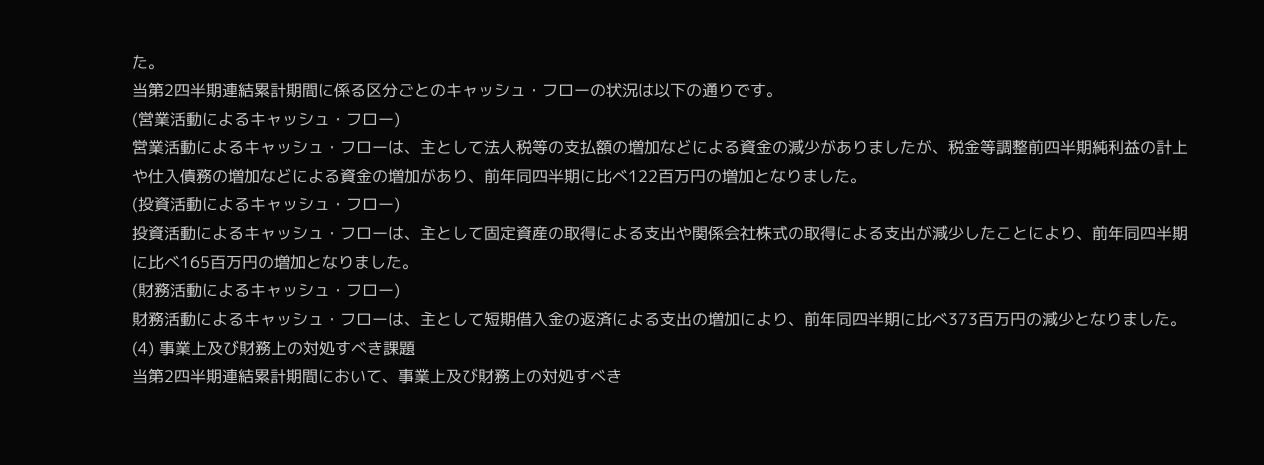た。
当第2四半期連結累計期間に係る区分ごとのキャッシュ・フローの状況は以下の通りです。
(営業活動によるキャッシュ・フロー)
営業活動によるキャッシュ・フローは、主として法人税等の支払額の増加などによる資金の減少がありましたが、税金等調整前四半期純利益の計上や仕入債務の増加などによる資金の増加があり、前年同四半期に比べ122百万円の増加となりました。
(投資活動によるキャッシュ・フロー)
投資活動によるキャッシュ・フローは、主として固定資産の取得による支出や関係会社株式の取得による支出が減少したことにより、前年同四半期に比べ165百万円の増加となりました。
(財務活動によるキャッシュ・フロー)
財務活動によるキャッシュ・フローは、主として短期借入金の返済による支出の増加により、前年同四半期に比べ373百万円の減少となりました。
(4) 事業上及び財務上の対処すべき課題
当第2四半期連結累計期間において、事業上及び財務上の対処すべき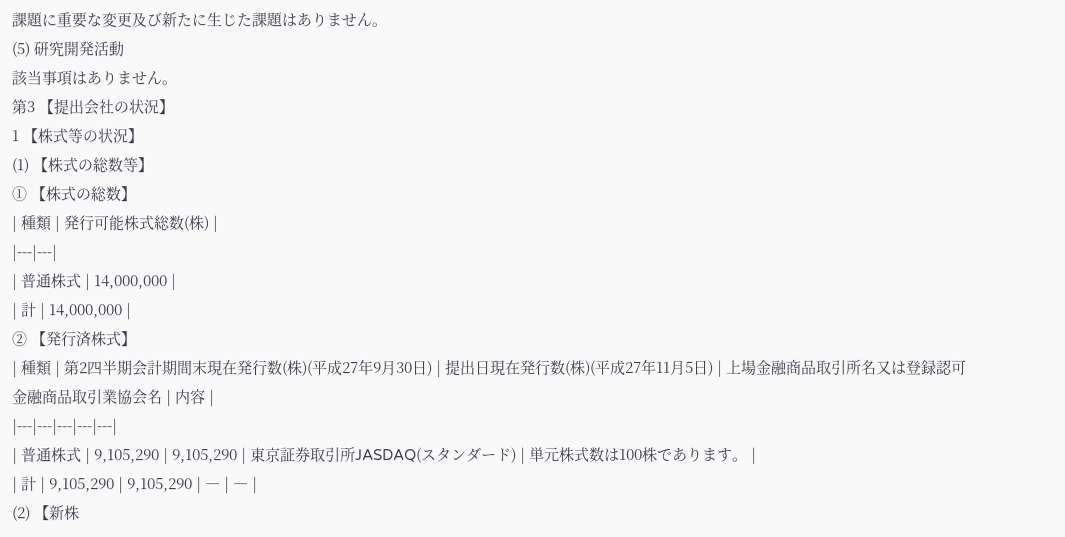課題に重要な変更及び新たに生じた課題はありません。
(5) 研究開発活動
該当事項はありません。
第3 【提出会社の状況】
1 【株式等の状況】
(1) 【株式の総数等】
① 【株式の総数】
| 種類 | 発行可能株式総数(株) |
|---|---|
| 普通株式 | 14,000,000 |
| 計 | 14,000,000 |
② 【発行済株式】
| 種類 | 第2四半期会計期間末現在発行数(株)(平成27年9月30日) | 提出日現在発行数(株)(平成27年11月5日) | 上場金融商品取引所名又は登録認可金融商品取引業協会名 | 内容 |
|---|---|---|---|---|
| 普通株式 | 9,105,290 | 9,105,290 | 東京証券取引所JASDAQ(スタンダード) | 単元株式数は100株であります。 |
| 計 | 9,105,290 | 9,105,290 | ― | ― |
(2) 【新株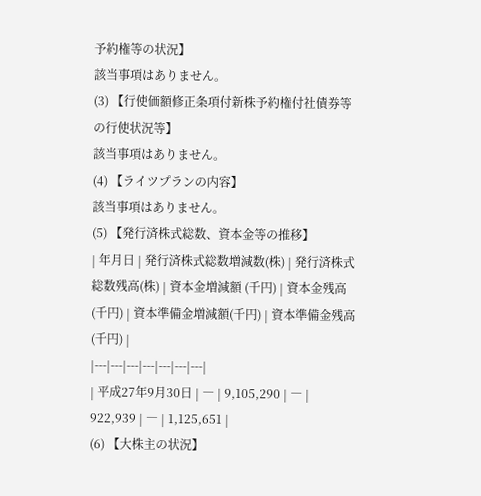予約権等の状況】
該当事項はありません。
(3) 【行使価額修正条項付新株予約権付社債券等の行使状況等】
該当事項はありません。
(4) 【ライツプランの内容】
該当事項はありません。
(5) 【発行済株式総数、資本金等の推移】
| 年月日 | 発行済株式総数増減数(株) | 発行済株式総数残高(株) | 資本金増減額 (千円) | 資本金残高 (千円) | 資本準備金増減額(千円) | 資本準備金残高(千円) |
|---|---|---|---|---|---|---|
| 平成27年9月30日 | ― | 9,105,290 | ― | 922,939 | ― | 1,125,651 |
(6) 【大株主の状況】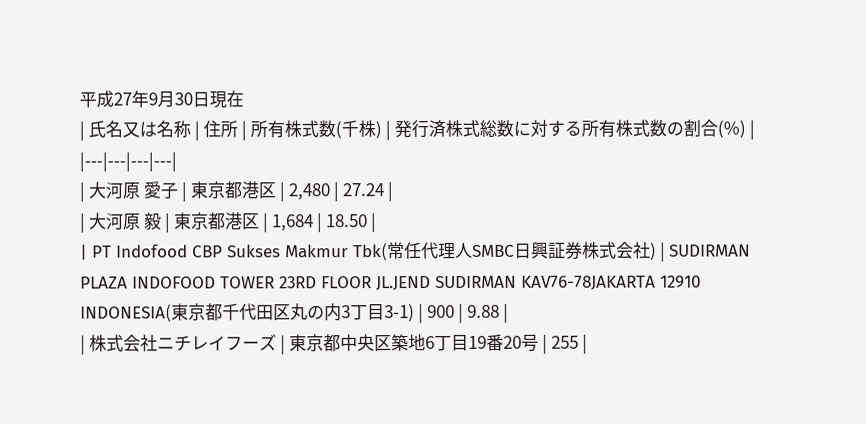平成27年9月30日現在
| 氏名又は名称 | 住所 | 所有株式数(千株) | 発行済株式総数に対する所有株式数の割合(%) |
|---|---|---|---|
| 大河原 愛子 | 東京都港区 | 2,480 | 27.24 |
| 大河原 毅 | 東京都港区 | 1,684 | 18.50 |
| PT Indofood CBP Sukses Makmur Tbk(常任代理人SMBC日興証券株式会社) | SUDIRMAN PLAZA INDOFOOD TOWER 23RD FLOOR JL.JEND SUDIRMAN KAV76-78JAKARTA 12910 INDONESIA(東京都千代田区丸の内3丁目3-1) | 900 | 9.88 |
| 株式会社ニチレイフーズ | 東京都中央区築地6丁目19番20号 | 255 |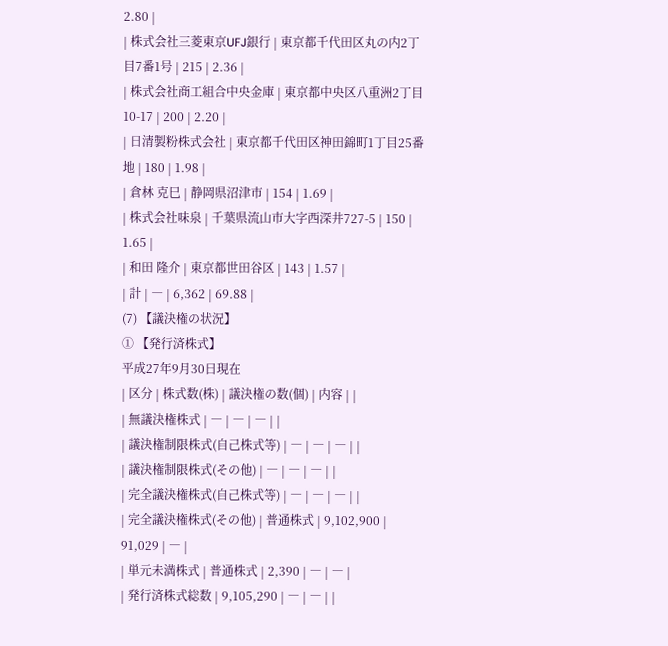2.80 |
| 株式会社三菱東京UFJ銀行 | 東京都千代田区丸の内2丁目7番1号 | 215 | 2.36 |
| 株式会社商工組合中央金庫 | 東京都中央区八重洲2丁目10-17 | 200 | 2.20 |
| 日清製粉株式会社 | 東京都千代田区神田錦町1丁目25番地 | 180 | 1.98 |
| 倉林 克巳 | 静岡県沼津市 | 154 | 1.69 |
| 株式会社味泉 | 千葉県流山市大字西深井727-5 | 150 | 1.65 |
| 和田 隆介 | 東京都世田谷区 | 143 | 1.57 |
| 計 | ― | 6,362 | 69.88 |
(7) 【議決権の状況】
① 【発行済株式】
平成27年9月30日現在
| 区分 | 株式数(株) | 議決権の数(個) | 内容 | |
| 無議決権株式 | ― | ― | ― | |
| 議決権制限株式(自己株式等) | ― | ― | ― | |
| 議決権制限株式(その他) | ― | ― | ― | |
| 完全議決権株式(自己株式等) | ― | ― | ― | |
| 完全議決権株式(その他) | 普通株式 | 9,102,900 | 91,029 | ― |
| 単元未満株式 | 普通株式 | 2,390 | ― | ― |
| 発行済株式総数 | 9,105,290 | ― | ― | |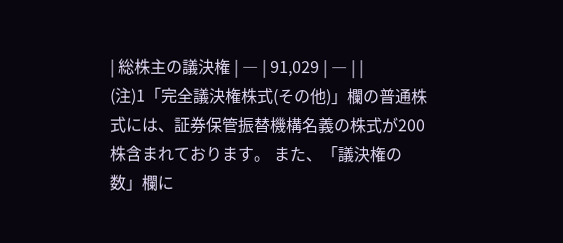| 総株主の議決権 | ― | 91,029 | ― | |
(注)1「完全議決権株式(その他)」欄の普通株式には、証券保管振替機構名義の株式が200株含まれております。 また、「議決権の数」欄に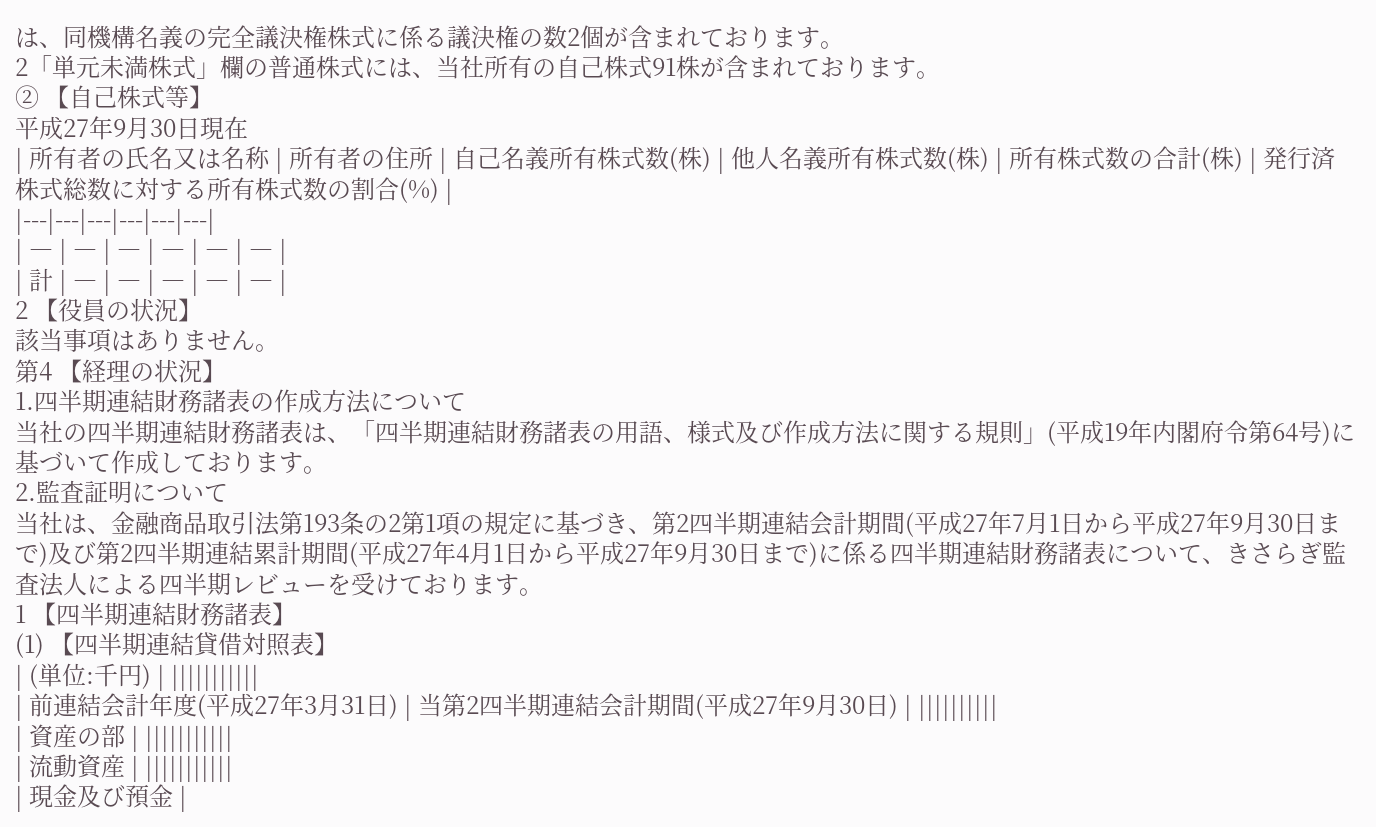は、同機構名義の完全議決権株式に係る議決権の数2個が含まれております。
2「単元未満株式」欄の普通株式には、当社所有の自己株式91株が含まれております。
② 【自己株式等】
平成27年9月30日現在
| 所有者の氏名又は名称 | 所有者の住所 | 自己名義所有株式数(株) | 他人名義所有株式数(株) | 所有株式数の合計(株) | 発行済株式総数に対する所有株式数の割合(%) |
|---|---|---|---|---|---|
| ― | ― | ― | ― | ― | ― |
| 計 | ― | ― | ― | ― | ― |
2 【役員の状況】
該当事項はありません。
第4 【経理の状況】
1.四半期連結財務諸表の作成方法について
当社の四半期連結財務諸表は、「四半期連結財務諸表の用語、様式及び作成方法に関する規則」(平成19年内閣府令第64号)に基づいて作成しております。
2.監査証明について
当社は、金融商品取引法第193条の2第1項の規定に基づき、第2四半期連結会計期間(平成27年7月1日から平成27年9月30日まで)及び第2四半期連結累計期間(平成27年4月1日から平成27年9月30日まで)に係る四半期連結財務諸表について、きさらぎ監査法人による四半期レビューを受けております。
1 【四半期連結財務諸表】
(1) 【四半期連結貸借対照表】
| (単位:千円) | |||||||||||
| 前連結会計年度(平成27年3月31日) | 当第2四半期連結会計期間(平成27年9月30日) | ||||||||||
| 資産の部 | |||||||||||
| 流動資産 | |||||||||||
| 現金及び預金 |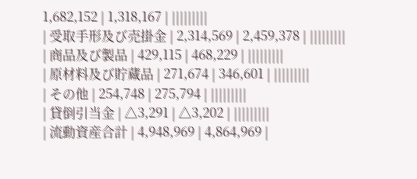1,682,152 | 1,318,167 | |||||||||
| 受取手形及び売掛金 | 2,314,569 | 2,459,378 | |||||||||
| 商品及び製品 | 429,115 | 468,229 | |||||||||
| 原材料及び貯蔵品 | 271,674 | 346,601 | |||||||||
| その他 | 254,748 | 275,794 | |||||||||
| 貸倒引当金 | △3,291 | △3,202 | |||||||||
| 流動資産合計 | 4,948,969 | 4,864,969 |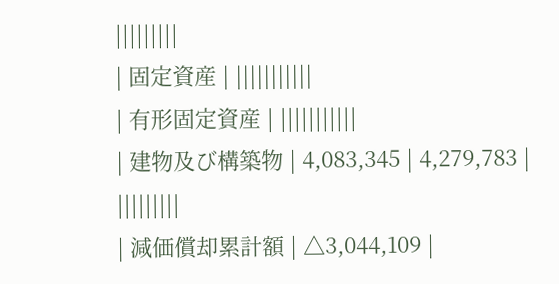|||||||||
| 固定資産 | |||||||||||
| 有形固定資産 | |||||||||||
| 建物及び構築物 | 4,083,345 | 4,279,783 | |||||||||
| 減価償却累計額 | △3,044,109 |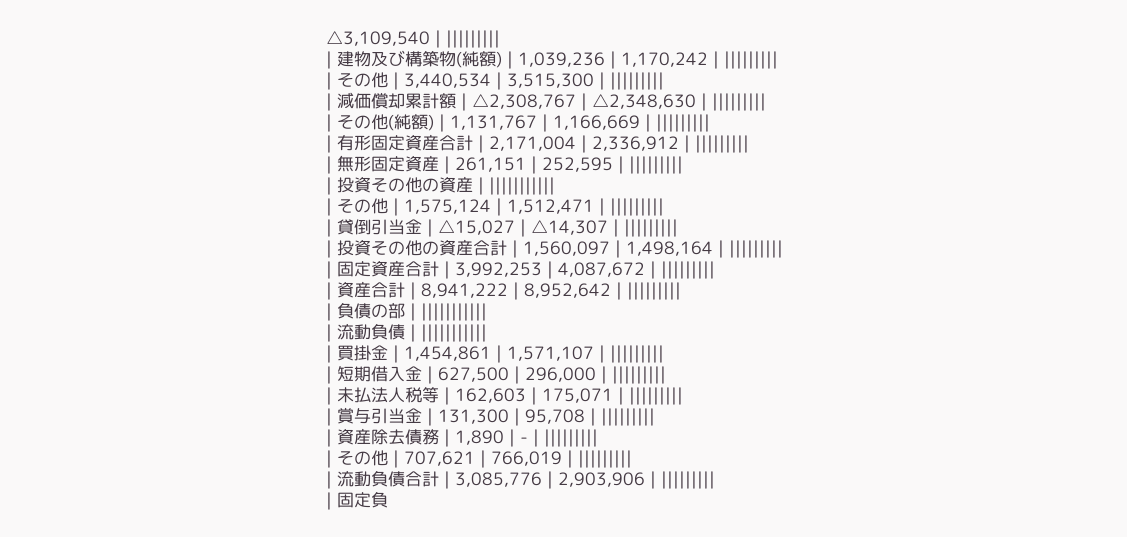△3,109,540 | |||||||||
| 建物及び構築物(純額) | 1,039,236 | 1,170,242 | |||||||||
| その他 | 3,440,534 | 3,515,300 | |||||||||
| 減価償却累計額 | △2,308,767 | △2,348,630 | |||||||||
| その他(純額) | 1,131,767 | 1,166,669 | |||||||||
| 有形固定資産合計 | 2,171,004 | 2,336,912 | |||||||||
| 無形固定資産 | 261,151 | 252,595 | |||||||||
| 投資その他の資産 | |||||||||||
| その他 | 1,575,124 | 1,512,471 | |||||||||
| 貸倒引当金 | △15,027 | △14,307 | |||||||||
| 投資その他の資産合計 | 1,560,097 | 1,498,164 | |||||||||
| 固定資産合計 | 3,992,253 | 4,087,672 | |||||||||
| 資産合計 | 8,941,222 | 8,952,642 | |||||||||
| 負債の部 | |||||||||||
| 流動負債 | |||||||||||
| 買掛金 | 1,454,861 | 1,571,107 | |||||||||
| 短期借入金 | 627,500 | 296,000 | |||||||||
| 未払法人税等 | 162,603 | 175,071 | |||||||||
| 賞与引当金 | 131,300 | 95,708 | |||||||||
| 資産除去債務 | 1,890 | - | |||||||||
| その他 | 707,621 | 766,019 | |||||||||
| 流動負債合計 | 3,085,776 | 2,903,906 | |||||||||
| 固定負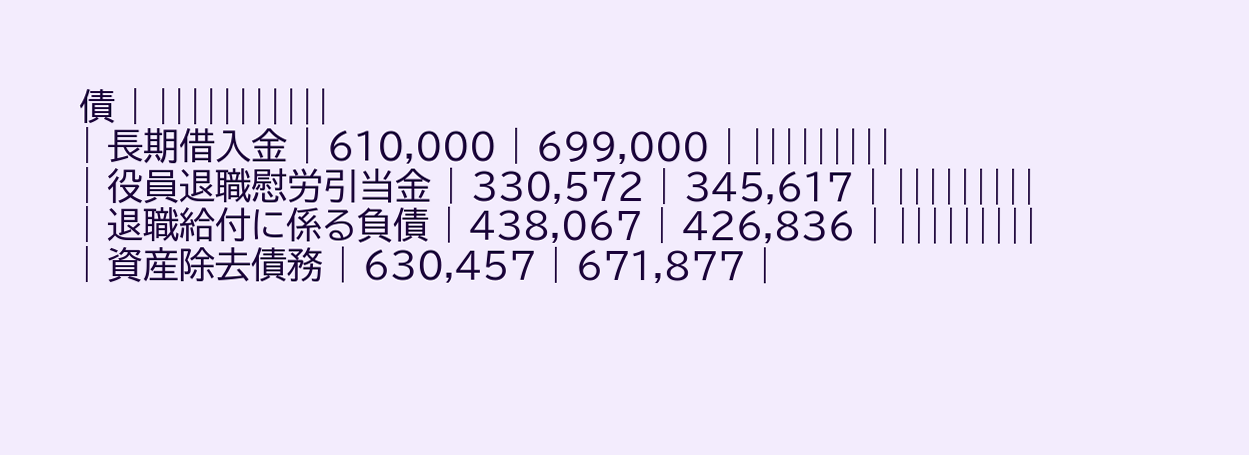債 | |||||||||||
| 長期借入金 | 610,000 | 699,000 | |||||||||
| 役員退職慰労引当金 | 330,572 | 345,617 | |||||||||
| 退職給付に係る負債 | 438,067 | 426,836 | |||||||||
| 資産除去債務 | 630,457 | 671,877 |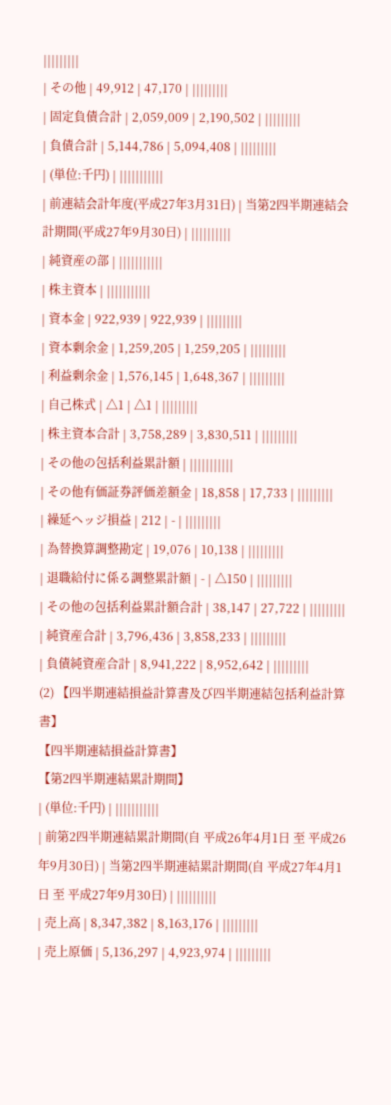|||||||||
| その他 | 49,912 | 47,170 | |||||||||
| 固定負債合計 | 2,059,009 | 2,190,502 | |||||||||
| 負債合計 | 5,144,786 | 5,094,408 | |||||||||
| (単位:千円) | |||||||||||
| 前連結会計年度(平成27年3月31日) | 当第2四半期連結会計期間(平成27年9月30日) | ||||||||||
| 純資産の部 | |||||||||||
| 株主資本 | |||||||||||
| 資本金 | 922,939 | 922,939 | |||||||||
| 資本剰余金 | 1,259,205 | 1,259,205 | |||||||||
| 利益剰余金 | 1,576,145 | 1,648,367 | |||||||||
| 自己株式 | △1 | △1 | |||||||||
| 株主資本合計 | 3,758,289 | 3,830,511 | |||||||||
| その他の包括利益累計額 | |||||||||||
| その他有価証券評価差額金 | 18,858 | 17,733 | |||||||||
| 繰延ヘッジ損益 | 212 | - | |||||||||
| 為替換算調整勘定 | 19,076 | 10,138 | |||||||||
| 退職給付に係る調整累計額 | - | △150 | |||||||||
| その他の包括利益累計額合計 | 38,147 | 27,722 | |||||||||
| 純資産合計 | 3,796,436 | 3,858,233 | |||||||||
| 負債純資産合計 | 8,941,222 | 8,952,642 | |||||||||
(2) 【四半期連結損益計算書及び四半期連結包括利益計算書】
【四半期連結損益計算書】
【第2四半期連結累計期間】
| (単位:千円) | |||||||||||
| 前第2四半期連結累計期間(自 平成26年4月1日 至 平成26年9月30日) | 当第2四半期連結累計期間(自 平成27年4月1日 至 平成27年9月30日) | ||||||||||
| 売上高 | 8,347,382 | 8,163,176 | |||||||||
| 売上原価 | 5,136,297 | 4,923,974 | |||||||||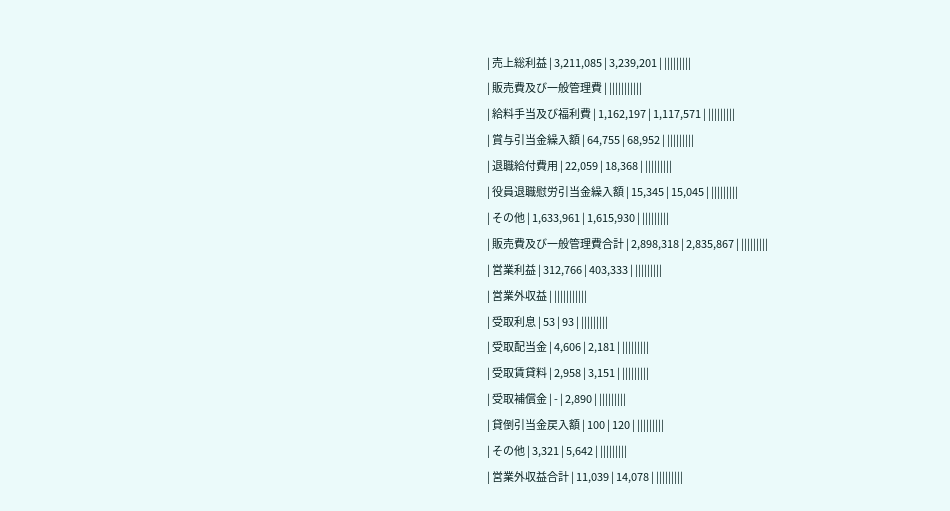| 売上総利益 | 3,211,085 | 3,239,201 | |||||||||
| 販売費及び一般管理費 | |||||||||||
| 給料手当及び福利費 | 1,162,197 | 1,117,571 | |||||||||
| 賞与引当金繰入額 | 64,755 | 68,952 | |||||||||
| 退職給付費用 | 22,059 | 18,368 | |||||||||
| 役員退職慰労引当金繰入額 | 15,345 | 15,045 | |||||||||
| その他 | 1,633,961 | 1,615,930 | |||||||||
| 販売費及び一般管理費合計 | 2,898,318 | 2,835,867 | |||||||||
| 営業利益 | 312,766 | 403,333 | |||||||||
| 営業外収益 | |||||||||||
| 受取利息 | 53 | 93 | |||||||||
| 受取配当金 | 4,606 | 2,181 | |||||||||
| 受取賃貸料 | 2,958 | 3,151 | |||||||||
| 受取補償金 | - | 2,890 | |||||||||
| 貸倒引当金戻入額 | 100 | 120 | |||||||||
| その他 | 3,321 | 5,642 | |||||||||
| 営業外収益合計 | 11,039 | 14,078 | |||||||||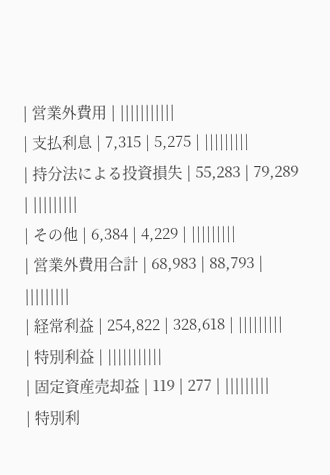| 営業外費用 | |||||||||||
| 支払利息 | 7,315 | 5,275 | |||||||||
| 持分法による投資損失 | 55,283 | 79,289 | |||||||||
| その他 | 6,384 | 4,229 | |||||||||
| 営業外費用合計 | 68,983 | 88,793 | |||||||||
| 経常利益 | 254,822 | 328,618 | |||||||||
| 特別利益 | |||||||||||
| 固定資産売却益 | 119 | 277 | |||||||||
| 特別利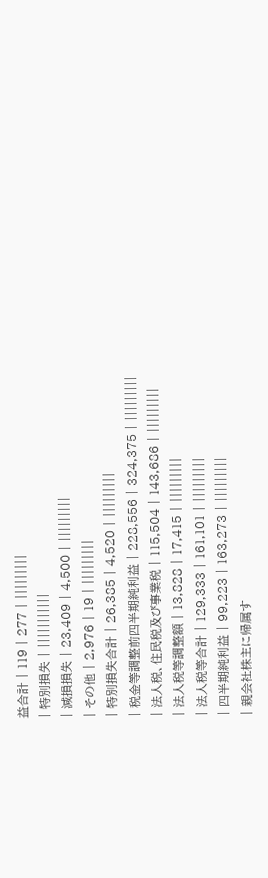益合計 | 119 | 277 | |||||||||
| 特別損失 | |||||||||||
| 減損損失 | 23,409 | 4,500 | |||||||||
| その他 | 2,976 | 19 | |||||||||
| 特別損失合計 | 26,385 | 4,520 | |||||||||
| 税金等調整前四半期純利益 | 228,556 | 324,375 | |||||||||
| 法人税、住民税及び事業税 | 115,504 | 143,686 | |||||||||
| 法人税等調整額 | 13,828 | 17,415 | |||||||||
| 法人税等合計 | 129,333 | 161,101 | |||||||||
| 四半期純利益 | 99,223 | 163,273 | |||||||||
| 親会社株主に帰属す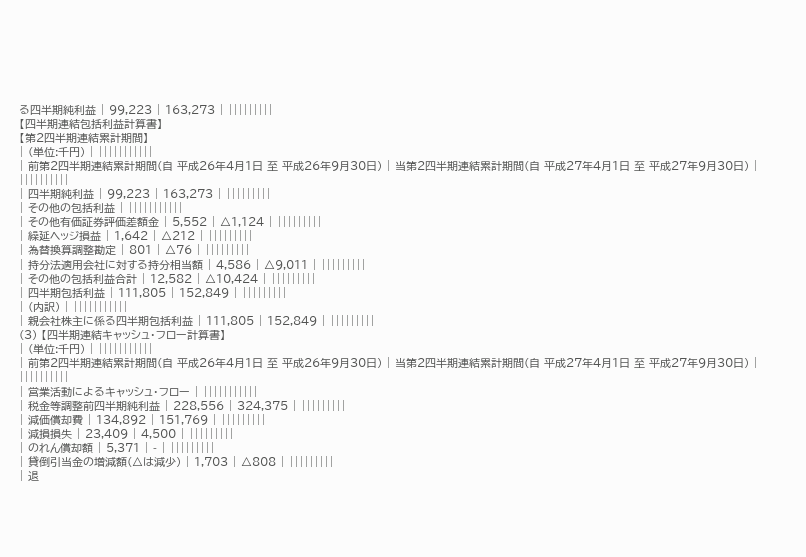る四半期純利益 | 99,223 | 163,273 | |||||||||
【四半期連結包括利益計算書】
【第2四半期連結累計期間】
| (単位:千円) | |||||||||||
| 前第2四半期連結累計期間(自 平成26年4月1日 至 平成26年9月30日) | 当第2四半期連結累計期間(自 平成27年4月1日 至 平成27年9月30日) | ||||||||||
| 四半期純利益 | 99,223 | 163,273 | |||||||||
| その他の包括利益 | |||||||||||
| その他有価証券評価差額金 | 5,552 | △1,124 | |||||||||
| 繰延ヘッジ損益 | 1,642 | △212 | |||||||||
| 為替換算調整勘定 | 801 | △76 | |||||||||
| 持分法適用会社に対する持分相当額 | 4,586 | △9,011 | |||||||||
| その他の包括利益合計 | 12,582 | △10,424 | |||||||||
| 四半期包括利益 | 111,805 | 152,849 | |||||||||
| (内訳) | |||||||||||
| 親会社株主に係る四半期包括利益 | 111,805 | 152,849 | |||||||||
(3) 【四半期連結キャッシュ・フロー計算書】
| (単位:千円) | |||||||||||
| 前第2四半期連結累計期間(自 平成26年4月1日 至 平成26年9月30日) | 当第2四半期連結累計期間(自 平成27年4月1日 至 平成27年9月30日) | ||||||||||
| 営業活動によるキャッシュ・フロー | |||||||||||
| 税金等調整前四半期純利益 | 228,556 | 324,375 | |||||||||
| 減価償却費 | 134,892 | 151,769 | |||||||||
| 減損損失 | 23,409 | 4,500 | |||||||||
| のれん償却額 | 5,371 | - | |||||||||
| 貸倒引当金の増減額(△は減少) | 1,703 | △808 | |||||||||
| 退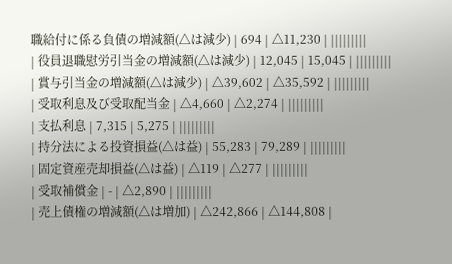職給付に係る負債の増減額(△は減少) | 694 | △11,230 | |||||||||
| 役員退職慰労引当金の増減額(△は減少) | 12,045 | 15,045 | |||||||||
| 賞与引当金の増減額(△は減少) | △39,602 | △35,592 | |||||||||
| 受取利息及び受取配当金 | △4,660 | △2,274 | |||||||||
| 支払利息 | 7,315 | 5,275 | |||||||||
| 持分法による投資損益(△は益) | 55,283 | 79,289 | |||||||||
| 固定資産売却損益(△は益) | △119 | △277 | |||||||||
| 受取補償金 | - | △2,890 | |||||||||
| 売上債権の増減額(△は増加) | △242,866 | △144,808 |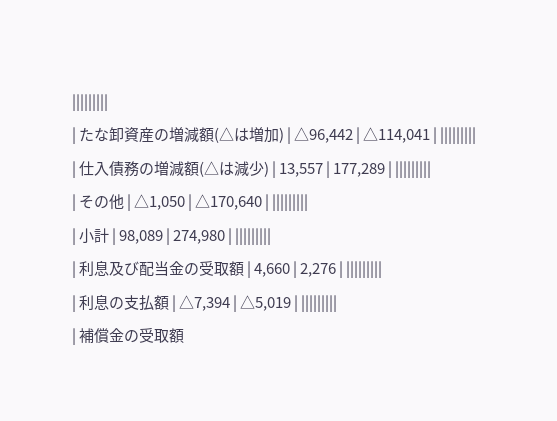|||||||||
| たな卸資産の増減額(△は増加) | △96,442 | △114,041 | |||||||||
| 仕入債務の増減額(△は減少) | 13,557 | 177,289 | |||||||||
| その他 | △1,050 | △170,640 | |||||||||
| 小計 | 98,089 | 274,980 | |||||||||
| 利息及び配当金の受取額 | 4,660 | 2,276 | |||||||||
| 利息の支払額 | △7,394 | △5,019 | |||||||||
| 補償金の受取額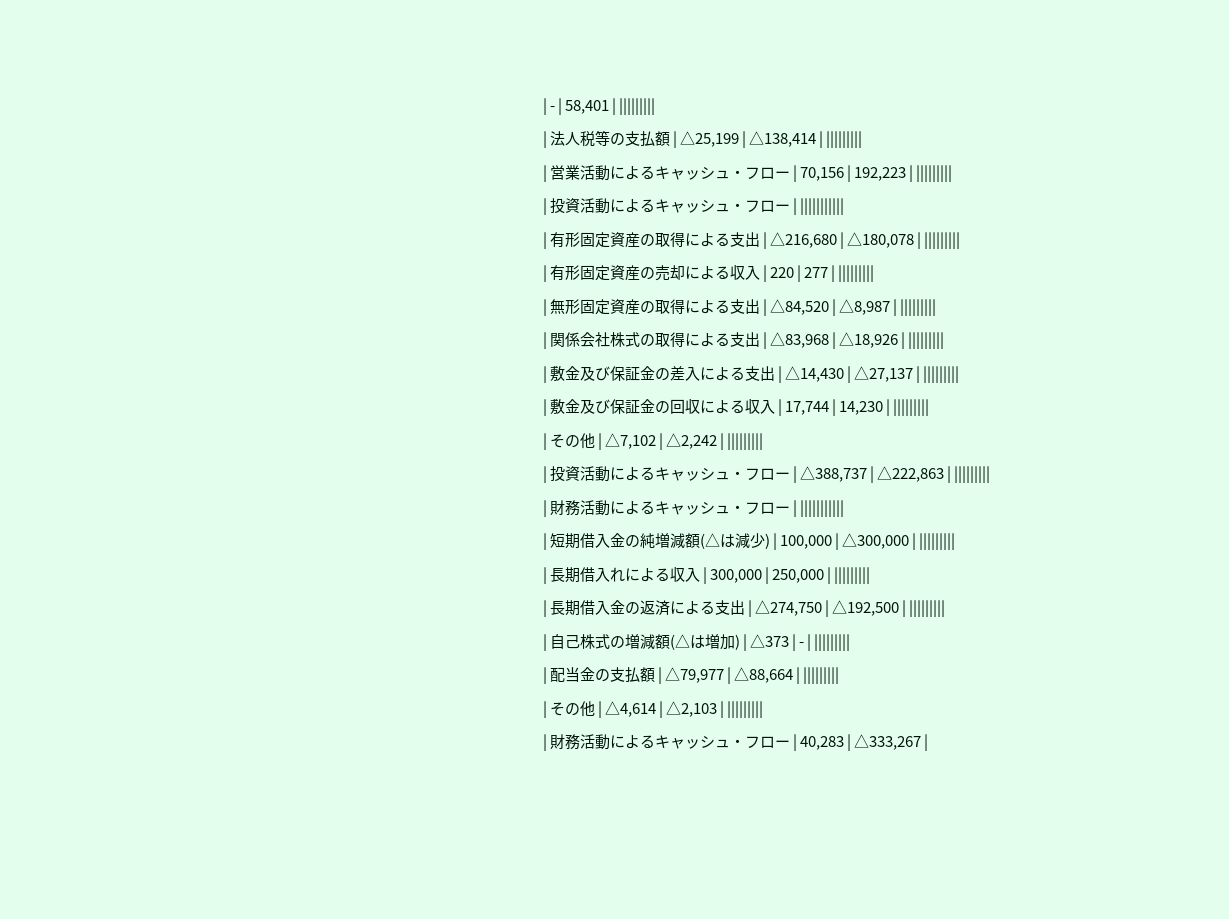| - | 58,401 | |||||||||
| 法人税等の支払額 | △25,199 | △138,414 | |||||||||
| 営業活動によるキャッシュ・フロー | 70,156 | 192,223 | |||||||||
| 投資活動によるキャッシュ・フロー | |||||||||||
| 有形固定資産の取得による支出 | △216,680 | △180,078 | |||||||||
| 有形固定資産の売却による収入 | 220 | 277 | |||||||||
| 無形固定資産の取得による支出 | △84,520 | △8,987 | |||||||||
| 関係会社株式の取得による支出 | △83,968 | △18,926 | |||||||||
| 敷金及び保証金の差入による支出 | △14,430 | △27,137 | |||||||||
| 敷金及び保証金の回収による収入 | 17,744 | 14,230 | |||||||||
| その他 | △7,102 | △2,242 | |||||||||
| 投資活動によるキャッシュ・フロー | △388,737 | △222,863 | |||||||||
| 財務活動によるキャッシュ・フロー | |||||||||||
| 短期借入金の純増減額(△は減少) | 100,000 | △300,000 | |||||||||
| 長期借入れによる収入 | 300,000 | 250,000 | |||||||||
| 長期借入金の返済による支出 | △274,750 | △192,500 | |||||||||
| 自己株式の増減額(△は増加) | △373 | - | |||||||||
| 配当金の支払額 | △79,977 | △88,664 | |||||||||
| その他 | △4,614 | △2,103 | |||||||||
| 財務活動によるキャッシュ・フロー | 40,283 | △333,267 |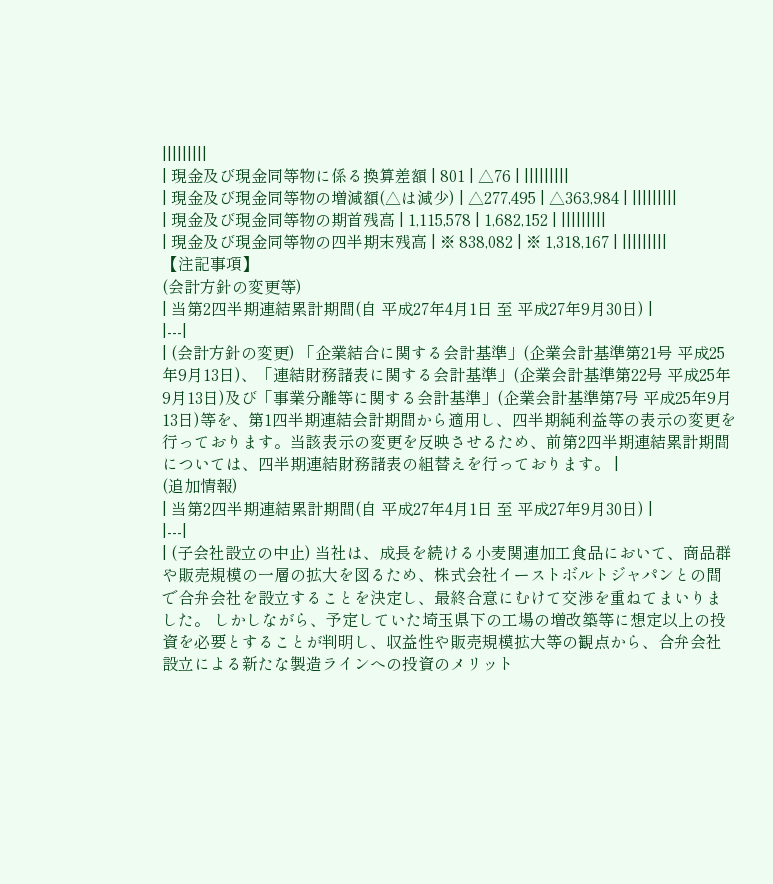|||||||||
| 現金及び現金同等物に係る換算差額 | 801 | △76 | |||||||||
| 現金及び現金同等物の増減額(△は減少) | △277,495 | △363,984 | |||||||||
| 現金及び現金同等物の期首残高 | 1,115,578 | 1,682,152 | |||||||||
| 現金及び現金同等物の四半期末残高 | ※ 838,082 | ※ 1,318,167 | |||||||||
【注記事項】
(会計方針の変更等)
| 当第2四半期連結累計期間(自 平成27年4月1日 至 平成27年9月30日) |
|---|
| (会計方針の変更) 「企業結合に関する会計基準」(企業会計基準第21号 平成25年9月13日)、「連結財務諸表に関する会計基準」(企業会計基準第22号 平成25年9月13日)及び「事業分離等に関する会計基準」(企業会計基準第7号 平成25年9月13日)等を、第1四半期連結会計期間から適用し、四半期純利益等の表示の変更を行っております。当該表示の変更を反映させるため、前第2四半期連結累計期間については、四半期連結財務諸表の組替えを行っております。 |
(追加情報)
| 当第2四半期連結累計期間(自 平成27年4月1日 至 平成27年9月30日) |
|---|
| (子会社設立の中止) 当社は、成長を続ける小麦関連加工食品において、商品群や販売規模の一層の拡大を図るため、株式会社イーストボルトジャパンとの間で合弁会社を設立することを決定し、最終合意にむけて交渉を重ねてまいりました。 しかしながら、予定していた埼玉県下の工場の増改築等に想定以上の投資を必要とすることが判明し、収益性や販売規模拡大等の観点から、合弁会社設立による新たな製造ラインへの投資のメリット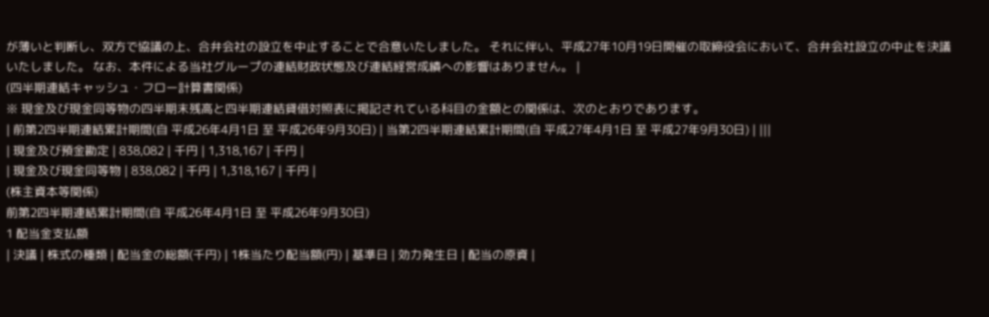が薄いと判断し、双方で協議の上、合弁会社の設立を中止することで合意いたしました。 それに伴い、平成27年10月19日開催の取締役会において、合弁会社設立の中止を決議いたしました。 なお、本件による当社グループの連結財政状態及び連結経営成績への影響はありません。 |
(四半期連結キャッシュ・フロー計算書関係)
※ 現金及び現金同等物の四半期末残高と四半期連結貸借対照表に掲記されている科目の金額との関係は、次のとおりであります。
| 前第2四半期連結累計期間(自 平成26年4月1日 至 平成26年9月30日) | 当第2四半期連結累計期間(自 平成27年4月1日 至 平成27年9月30日) | |||
| 現金及び預金勘定 | 838,082 | 千円 | 1,318,167 | 千円 |
| 現金及び現金同等物 | 838,082 | 千円 | 1,318,167 | 千円 |
(株主資本等関係)
前第2四半期連結累計期間(自 平成26年4月1日 至 平成26年9月30日)
1 配当金支払額
| 決議 | 株式の種類 | 配当金の総額(千円) | 1株当たり配当額(円) | 基準日 | 効力発生日 | 配当の原資 |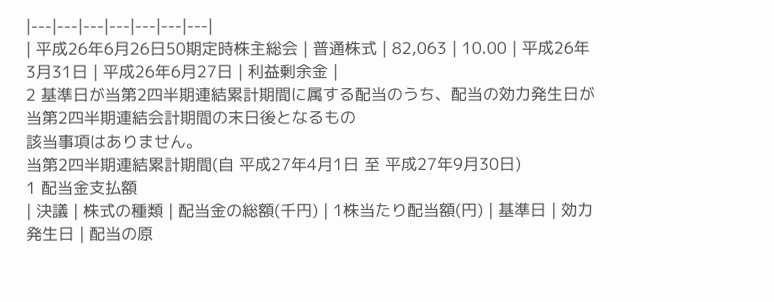|---|---|---|---|---|---|---|
| 平成26年6月26日50期定時株主総会 | 普通株式 | 82,063 | 10.00 | 平成26年3月31日 | 平成26年6月27日 | 利益剰余金 |
2 基準日が当第2四半期連結累計期間に属する配当のうち、配当の効力発生日が当第2四半期連結会計期間の末日後となるもの
該当事項はありません。
当第2四半期連結累計期間(自 平成27年4月1日 至 平成27年9月30日)
1 配当金支払額
| 決議 | 株式の種類 | 配当金の総額(千円) | 1株当たり配当額(円) | 基準日 | 効力発生日 | 配当の原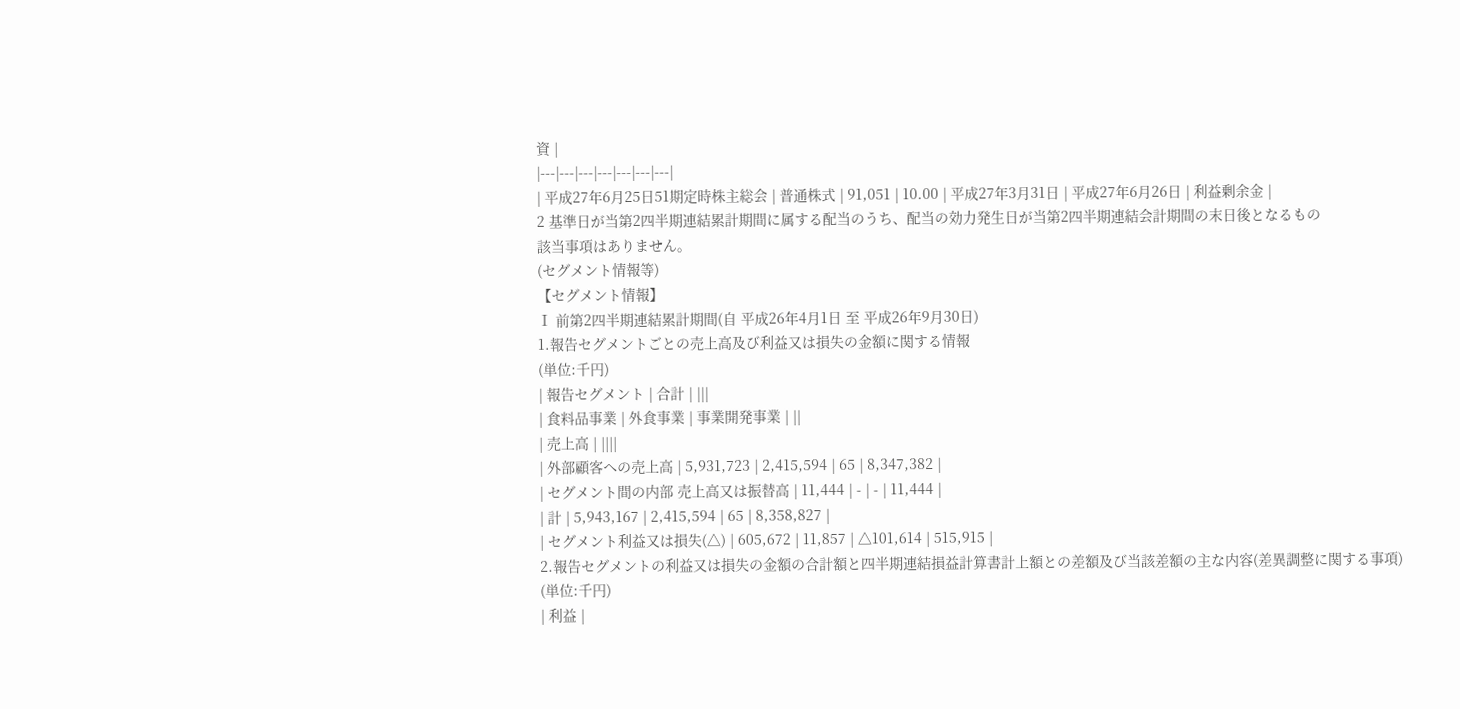資 |
|---|---|---|---|---|---|---|
| 平成27年6月25日51期定時株主総会 | 普通株式 | 91,051 | 10.00 | 平成27年3月31日 | 平成27年6月26日 | 利益剰余金 |
2 基準日が当第2四半期連結累計期間に属する配当のうち、配当の効力発生日が当第2四半期連結会計期間の末日後となるもの
該当事項はありません。
(セグメント情報等)
【セグメント情報】
Ⅰ 前第2四半期連結累計期間(自 平成26年4月1日 至 平成26年9月30日)
1.報告セグメントごとの売上高及び利益又は損失の金額に関する情報
(単位:千円)
| 報告セグメント | 合計 | |||
| 食料品事業 | 外食事業 | 事業開発事業 | ||
| 売上高 | ||||
| 外部顧客への売上高 | 5,931,723 | 2,415,594 | 65 | 8,347,382 |
| セグメント間の内部 売上高又は振替高 | 11,444 | - | - | 11,444 |
| 計 | 5,943,167 | 2,415,594 | 65 | 8,358,827 |
| セグメント利益又は損失(△) | 605,672 | 11,857 | △101,614 | 515,915 |
2.報告セグメントの利益又は損失の金額の合計額と四半期連結損益計算書計上額との差額及び当該差額の主な内容(差異調整に関する事項)
(単位:千円)
| 利益 |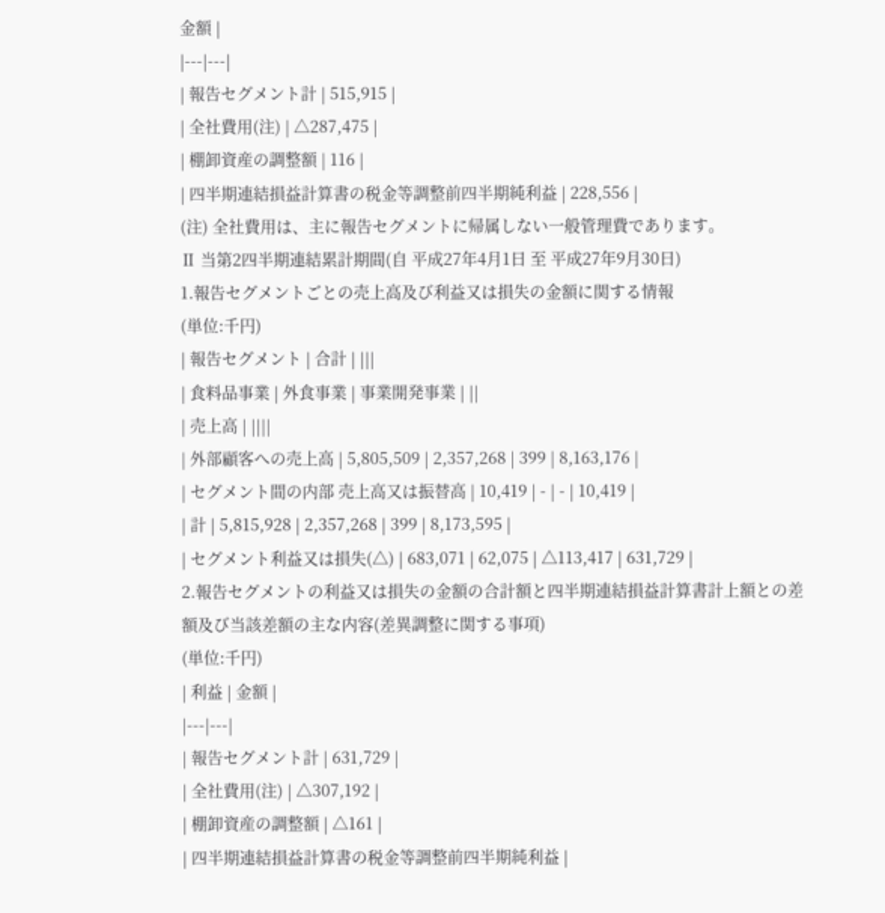金額 |
|---|---|
| 報告セグメント計 | 515,915 |
| 全社費用(注) | △287,475 |
| 棚卸資産の調整額 | 116 |
| 四半期連結損益計算書の税金等調整前四半期純利益 | 228,556 |
(注) 全社費用は、主に報告セグメントに帰属しない一般管理費であります。
Ⅱ 当第2四半期連結累計期間(自 平成27年4月1日 至 平成27年9月30日)
1.報告セグメントごとの売上高及び利益又は損失の金額に関する情報
(単位:千円)
| 報告セグメント | 合計 | |||
| 食料品事業 | 外食事業 | 事業開発事業 | ||
| 売上高 | ||||
| 外部顧客への売上高 | 5,805,509 | 2,357,268 | 399 | 8,163,176 |
| セグメント間の内部 売上高又は振替高 | 10,419 | - | - | 10,419 |
| 計 | 5,815,928 | 2,357,268 | 399 | 8,173,595 |
| セグメント利益又は損失(△) | 683,071 | 62,075 | △113,417 | 631,729 |
2.報告セグメントの利益又は損失の金額の合計額と四半期連結損益計算書計上額との差額及び当該差額の主な内容(差異調整に関する事項)
(単位:千円)
| 利益 | 金額 |
|---|---|
| 報告セグメント計 | 631,729 |
| 全社費用(注) | △307,192 |
| 棚卸資産の調整額 | △161 |
| 四半期連結損益計算書の税金等調整前四半期純利益 |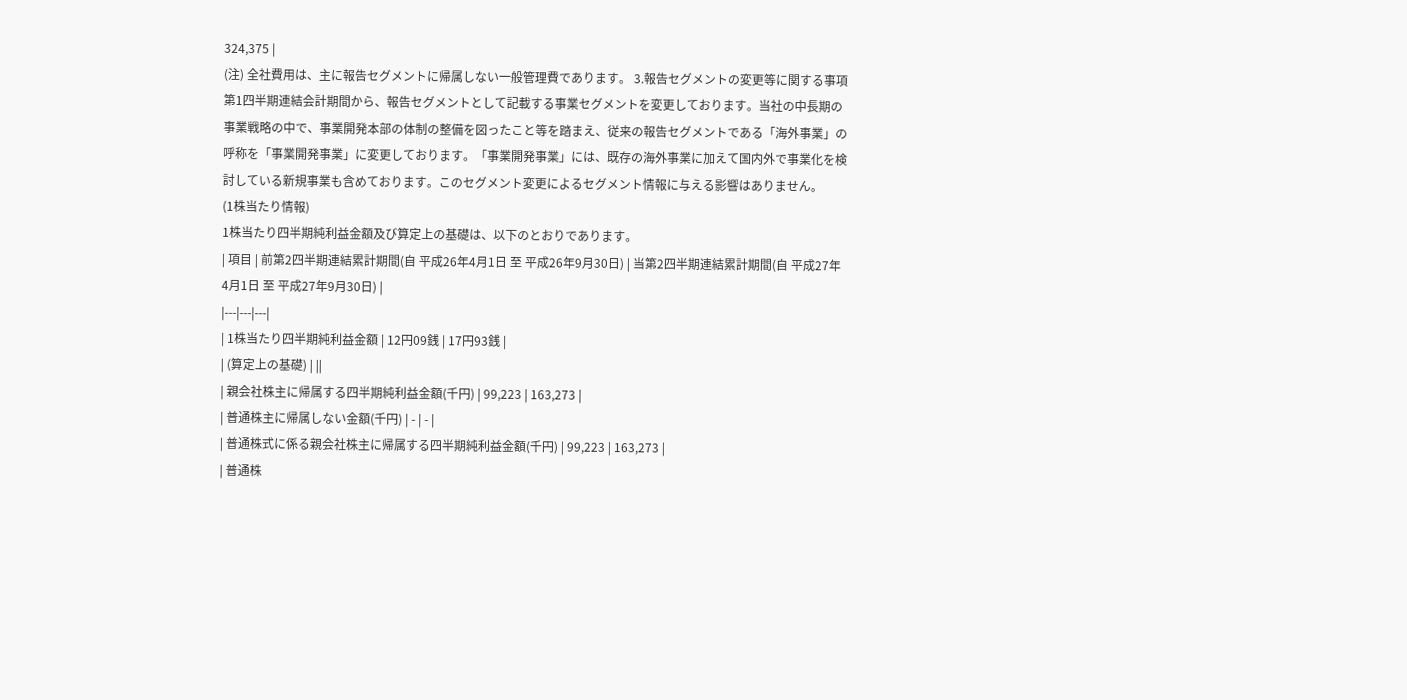324,375 |
(注) 全社費用は、主に報告セグメントに帰属しない一般管理費であります。 3.報告セグメントの変更等に関する事項
第1四半期連結会計期間から、報告セグメントとして記載する事業セグメントを変更しております。当社の中長期の事業戦略の中で、事業開発本部の体制の整備を図ったこと等を踏まえ、従来の報告セグメントである「海外事業」の呼称を「事業開発事業」に変更しております。「事業開発事業」には、既存の海外事業に加えて国内外で事業化を検討している新規事業も含めております。このセグメント変更によるセグメント情報に与える影響はありません。
(1株当たり情報)
1株当たり四半期純利益金額及び算定上の基礎は、以下のとおりであります。
| 項目 | 前第2四半期連結累計期間(自 平成26年4月1日 至 平成26年9月30日) | 当第2四半期連結累計期間(自 平成27年4月1日 至 平成27年9月30日) |
|---|---|---|
| 1株当たり四半期純利益金額 | 12円09銭 | 17円93銭 |
| (算定上の基礎) | ||
| 親会社株主に帰属する四半期純利益金額(千円) | 99,223 | 163,273 |
| 普通株主に帰属しない金額(千円) | - | - |
| 普通株式に係る親会社株主に帰属する四半期純利益金額(千円) | 99,223 | 163,273 |
| 普通株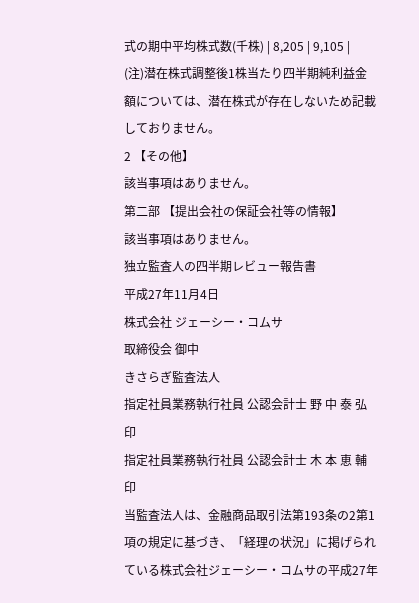式の期中平均株式数(千株) | 8,205 | 9,105 |
(注)潜在株式調整後1株当たり四半期純利益金額については、潜在株式が存在しないため記載しておりません。
2 【その他】
該当事項はありません。
第二部 【提出会社の保証会社等の情報】
該当事項はありません。
独立監査人の四半期レビュー報告書
平成27年11月4日
株式会社 ジェーシー・コムサ
取締役会 御中
きさらぎ監査法人
指定社員業務執行社員 公認会計士 野 中 泰 弘 印
指定社員業務執行社員 公認会計士 木 本 恵 輔 印
当監査法人は、金融商品取引法第193条の2第1項の規定に基づき、「経理の状況」に掲げられている株式会社ジェーシー・コムサの平成27年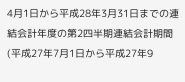4月1日から平成28年3月31日までの連結会計年度の第2四半期連結会計期間(平成27年7月1日から平成27年9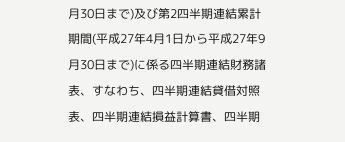月30日まで)及び第2四半期連結累計期間(平成27年4月1日から平成27年9月30日まで)に係る四半期連結財務諸表、すなわち、四半期連結貸借対照表、四半期連結損益計算書、四半期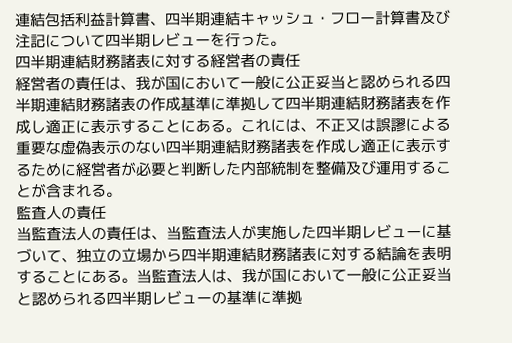連結包括利益計算書、四半期連結キャッシュ・フロー計算書及び注記について四半期レビューを行った。
四半期連結財務諸表に対する経営者の責任
経営者の責任は、我が国において一般に公正妥当と認められる四半期連結財務諸表の作成基準に準拠して四半期連結財務諸表を作成し適正に表示することにある。これには、不正又は誤謬による重要な虚偽表示のない四半期連結財務諸表を作成し適正に表示するために経営者が必要と判断した内部統制を整備及び運用することが含まれる。
監査人の責任
当監査法人の責任は、当監査法人が実施した四半期レビューに基づいて、独立の立場から四半期連結財務諸表に対する結論を表明することにある。当監査法人は、我が国において一般に公正妥当と認められる四半期レビューの基準に準拠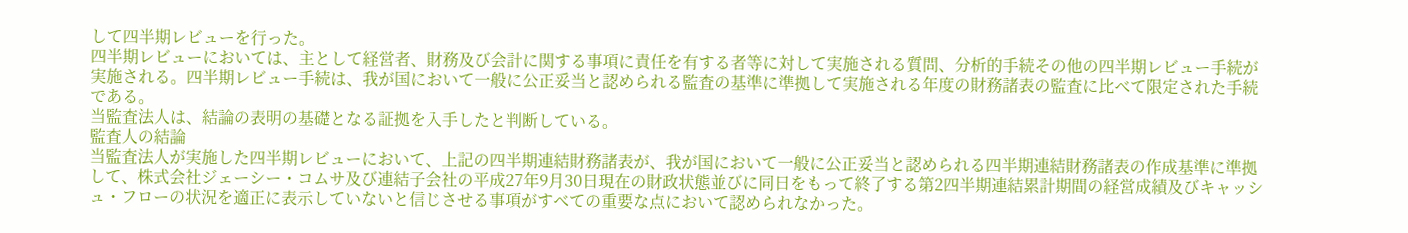して四半期レビューを行った。
四半期レビューにおいては、主として経営者、財務及び会計に関する事項に責任を有する者等に対して実施される質問、分析的手続その他の四半期レビュー手続が実施される。四半期レビュー手続は、我が国において一般に公正妥当と認められる監査の基準に準拠して実施される年度の財務諸表の監査に比べて限定された手続である。
当監査法人は、結論の表明の基礎となる証拠を入手したと判断している。
監査人の結論
当監査法人が実施した四半期レビューにおいて、上記の四半期連結財務諸表が、我が国において一般に公正妥当と認められる四半期連結財務諸表の作成基準に準拠して、株式会社ジェーシー・コムサ及び連結子会社の平成27年9月30日現在の財政状態並びに同日をもって終了する第2四半期連結累計期間の経営成績及びキャッシュ・フローの状況を適正に表示していないと信じさせる事項がすべての重要な点において認められなかった。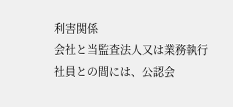利害関係
会社と当監査法人又は業務執行社員との間には、公認会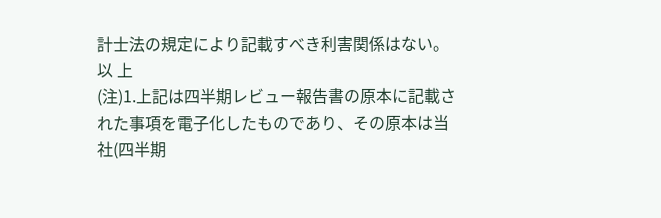計士法の規定により記載すべき利害関係はない。
以 上
(注)1.上記は四半期レビュー報告書の原本に記載された事項を電子化したものであり、その原本は当社(四半期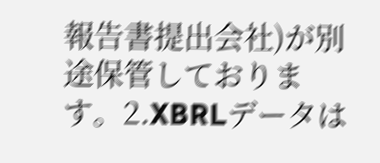報告書提出会社)が別途保管しております。2.XBRLデータは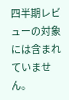四半期レビューの対象には含まれていません。